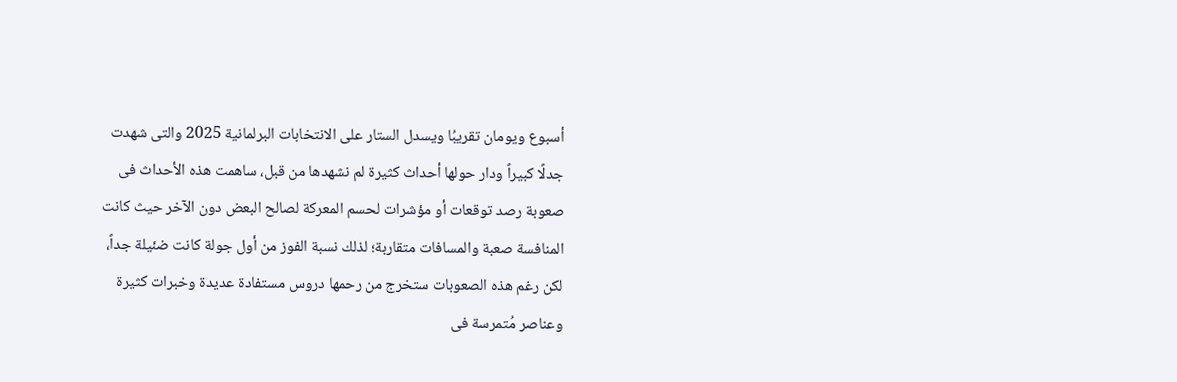أسبوع ويومان تقريبُا ويسدل الستار على الانتخابات البرلمانية 2025 والتى شهدت جدلًا كبيراً ودار حولها أحداث كثيرة لم نشهدها من قبل، ساهمت هذه الأحداث فى صعوبة رصد توقعات أو مؤشرات لحسم المعركة لصالح البعض دون الآخر حيث كانت المنافسة صعبة والمسافات متقاربة؛ لذلك نسبة الفوز من أول جولة كانت ضئيلة جداً، لكن رغم هذه الصعوبات ستخرج من رحمها دروس مستفادة عديدة وخبرات كثيرة وعناصر مُتمرسة فى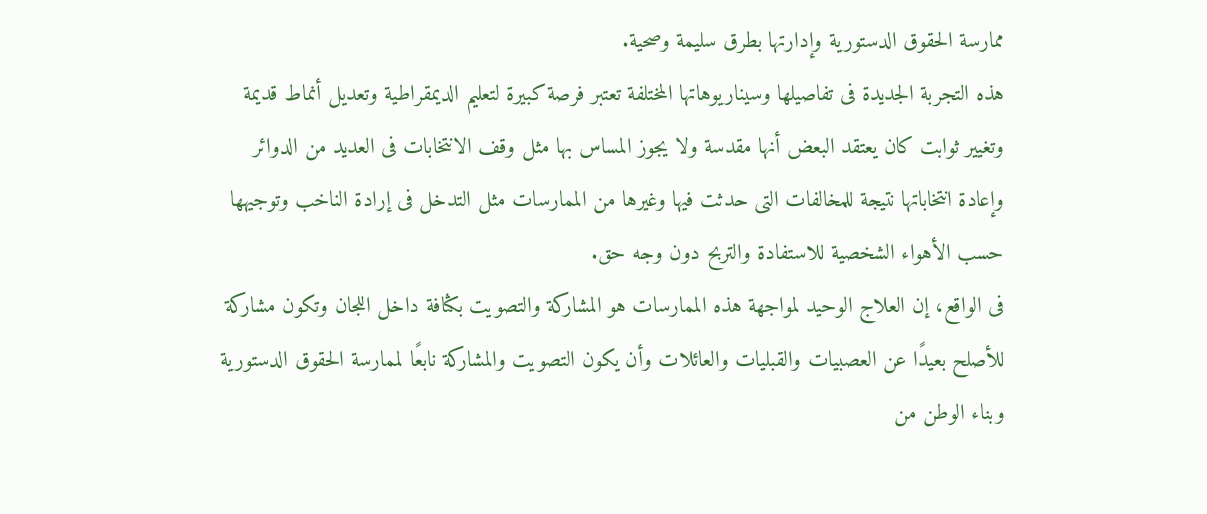ممارسة الحقوق الدستورية وإدارتها بطرق سليمة وصحية.
هذه التجربة الجديدة فى تفاصيلها وسيناريوهاتها المختلفة تعتبر فرصة كبيرة لتعليم الديمقراطية وتعديل أنماط قديمة وتغيير ثوابت كان يعتقد البعض أنها مقدسة ولا يجوز المساس بها مثل وقف الانتخابات فى العديد من الدوائر وإعادة انتخاباتها نتيجة للمخالفات التى حدثت فيها وغيرها من الممارسات مثل التدخل فى إرادة الناخب وتوجيهها حسب الأهواء الشخصية للاستفادة والتربح دون وجه حق.
فى الواقع، إن العلاج الوحيد لمواجهة هذه الممارسات هو المشاركة والتصويت بكثافة داخل اللجان وتكون مشاركة للأصلح بعيدًا عن العصبيات والقبليات والعائلات وأن يكون التصويت والمشاركة نابعًا لممارسة الحقوق الدستورية وبناء الوطن من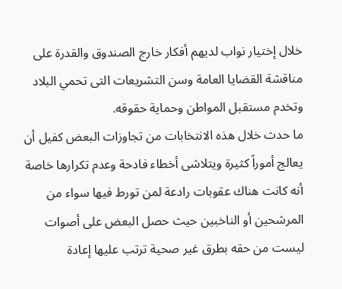خلال إختيار نواب لديهم أفكار خارج الصندوق والقدرة على مناقشة القضايا العامة وسن التشريعات التى تحمي البلاد وتخدم مستقبل المواطن وحماية حقوقه.
ما حدث خلال هذه الانتخابات من تجاوزات البعض كفيل أن يعالج أموراً كثيرة ويتلاشى أخطاء فادحة وعدم تكرارها خاصة أنه كانت هناك عقوبات رادعة لمن تورط فيها سواء من المرشحين أو الناخبين حيث حصل البعض على أصوات ليست من حقه بطرق غير صحية ترتب عليها إعادة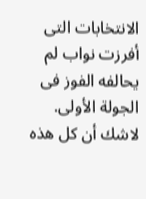الانتخابات التى أفرزت نواب لم يحالفه الفوز فى الجولة الأولى.
لاشك أن كل هذه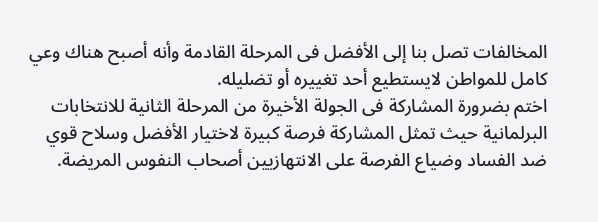المخالفات تصل بنا إلى الأفضل فى المرحلة القادمة وأنه أصبح هناك وعي كامل للمواطن لايستطيع أحد تغييره أو تضليله.
اختم بضرورة المشاركة فى الجولة الأخيرة من المرحلة الثانية للانتخابات البرلمانية حيث تمثل المشاركة فرصة كبيرة لاختيار الأفضل وسلاح قوي ضد الفساد وضياع الفرصة على الانتهازيين أصحاب النفوس المريضة.